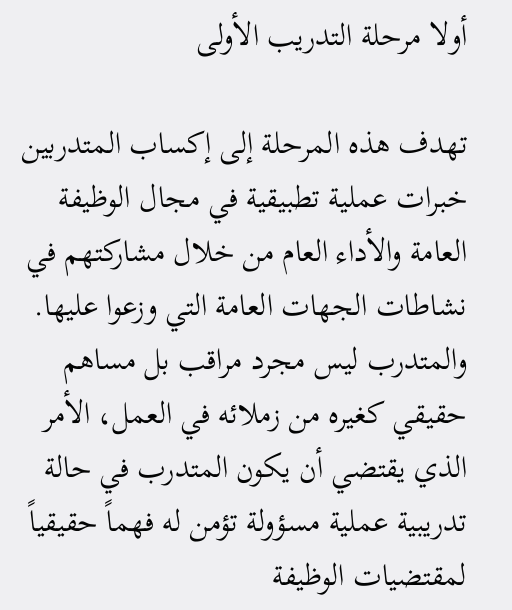أولا مرحلة التدريب الأولى

تهدف هذه المرحلة إلى إكساب المتدربين خبرات عملية تطبيقية في مجال الوظيفة العامة والأداء العام من خلال مشاركتهم في نشاطات الجهات العامة التي وزعوا عليها. والمتدرب ليس مجرد مراقب بل مساهم حقيقي كغيره من زملائه في العمل، الأمر الذي يقتضي أن يكون المتدرب في حالة تدريبية عملية مسؤولة تؤمن له فهماً حقيقياً لمقتضيات الوظيفة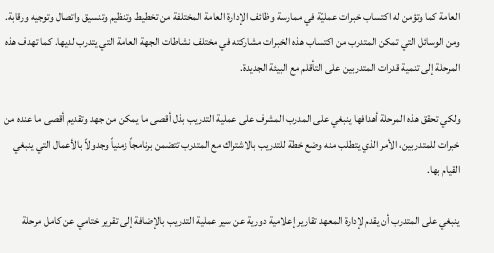العامة كما وتؤمن له اكتساب خبرات عمليّة في ممارسة وظائف الإدارة العامة المختلفة من تخطيط وتنظيم وتنسيق واتصال وتوجيه ورقابة. ومن الوسائل التي تمكن المتدرب من اكتساب هذه الخبرات مشاركته في مختلف نشاطات الجهة العامة التي يتدرب لديها. كما تهدف هذه المرحلة إلى تنمية قدرات المتدربين على التأقلم مع البيئة الجديدة.

ولكي تحقق هذه المرحلة أهدافها ينبغي على المدرب المشرف على عملية التدريب بذل أقصى ما يمكن من جهد وتقديم أقصى ما عنده من خبرات للمتدربين، الأمر الذي يتطلب منه وضع خطة للتدريب بالاشتراك مع المتدرب تتضمن برنامجاً زمنياً وجدولاً بالأعمال التي ينبغي القيام بها.

ينبغي على المتدرب أن يقدم لإدارة المعهد تقارير إعلامية دورية عن سير عملية التدريب بالإضافة إلى تقرير ختامي عن كامل مرحلة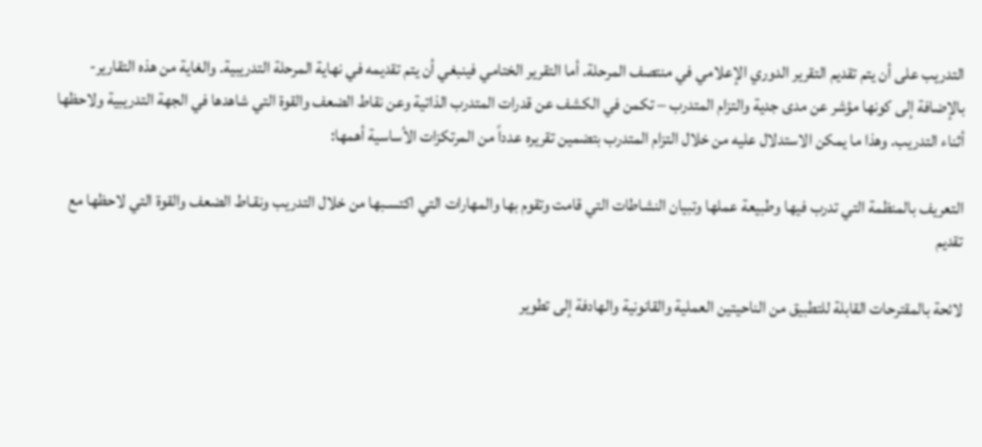التدريب على أن يتم تقديم التقرير الدوري الإعلامي في منتصف المرحلة. أما التقرير الختامي فينبغي أن يتم تقديمه في نهاية المرحلة التدريبية. والغاية من هذه التقارير- بالإضافة إلى كونها مؤشر عن مدى جدية والتزام المتدرب – تكمن في الكشف عن قدرات المتدرب الذاتية وعن نقاط الضعف والقوة التي شاهدها في الجهة التدريبية ولاحظها أثناء التدريب. وهذا ما يمكن الاستدلال عليه من خلال التزام المتدرب بتضمين تقريره عدداً من المرتكزات الأساسية أهمها:

التعريف بالمنظمة التي تدرب فيها وطبيعة عملها وتبيان النشاطات التي قامت وتقوم بها والمهارات التي اكتسـبها من خلال التدريب ونقـاط الضعف والقوة التي لاحظها مع تقديم

لائحة بالمقترحات القابلة للتطبيق من الناحيتين العملية والقانونية والهادفة إلى تطوير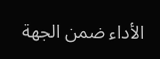الأداء ضمن الجهة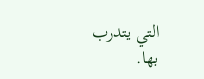التي يتدرب بها.